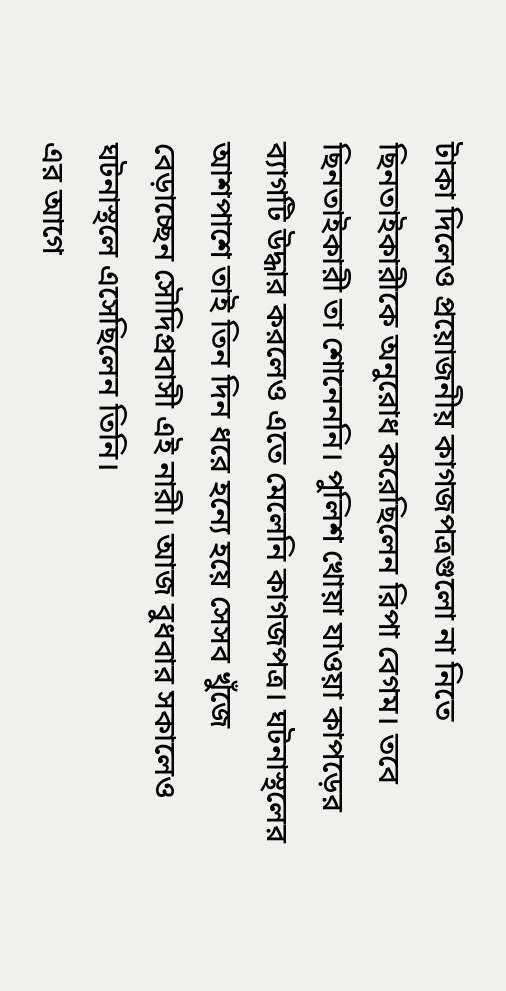টাকা দিলেও প্রয়োজনীয় কাগজপত্রগুলো না নিতে ছিনতাইকারীকে অনুরোধ করেছিলেন রিপা বেগম। তবে ছিনতাইকারী তা শোনেননি। পুলিশ খোয়া যাওয়া কাপড়ের ব্যাগটি উদ্ধার করলেও এতে মেলেনি কাগজপত্র। ঘটনাস্থলের আশপাশে তাই তিন দিন ধরে হন্যে হয়ে সেসব খুঁজে বেড়াচ্ছেন সৌদিপ্রবাসী এই নারী। আজ বুধবার সকালেও ঘটনাস্থলে এসেছিলেন তিনি।
এর আগে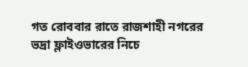গত রোববার রাতে রাজশাহী নগরের ভদ্রা ফ্লাইওভারের নিচে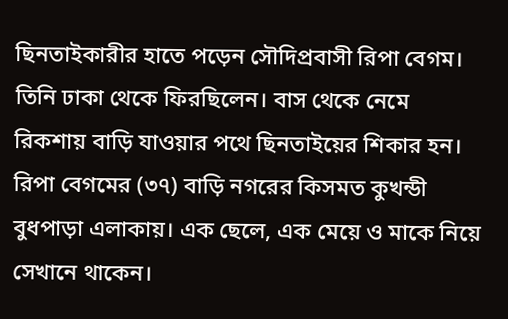ছিনতাইকারীর হাতে পড়েন সৌদিপ্রবাসী রিপা বেগম। তিনি ঢাকা থেকে ফিরছিলেন। বাস থেকে নেমে রিকশায় বাড়ি যাওয়ার পথে ছিনতাইয়ের শিকার হন।
রিপা বেগমের (৩৭) বাড়ি নগরের কিসমত কুখন্ডী বুধপাড়া এলাকায়। এক ছেলে, এক মেয়ে ও মাকে নিয়ে সেখানে থাকেন।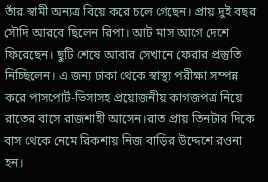তাঁর স্বামী অন্যত্র বিয়ে করে চলে গেছেন। প্রায় দুই বছর সৌদি আরবে ছিলেন রিপা। আট মাস আগে দেশে ফিরেছেন। ছুটি শেষে আবার সেখানে ফেরার প্রস্তুতি নিচ্ছিলেন। এ জন্য ঢাকা থেকে স্বাস্থ্য পরীক্ষা সম্পন্ন করে পাসপোর্ট-ভিসাসহ প্রয়োজনীয় কাগজপত্র নিয়ে রাতের বাসে রাজশাহী আসেন।রাত প্রায় তিনটার দিকে বাস থেকে নেমে রিকশায় নিজ বাড়ির উদ্দেশে রওনা হন।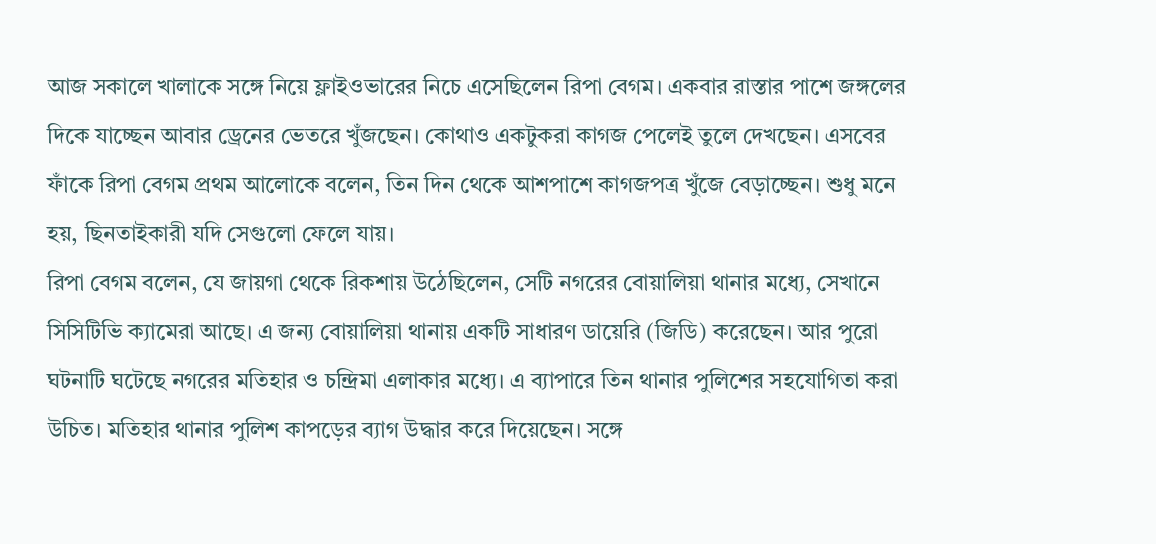আজ সকালে খালাকে সঙ্গে নিয়ে ফ্লাইওভারের নিচে এসেছিলেন রিপা বেগম। একবার রাস্তার পাশে জঙ্গলের দিকে যাচ্ছেন আবার ড্রেনের ভেতরে খুঁজছেন। কোথাও একটুকরা কাগজ পেলেই তুলে দেখছেন। এসবের ফাঁকে রিপা বেগম প্রথম আলোকে বলেন, তিন দিন থেকে আশপাশে কাগজপত্র খুঁজে বেড়াচ্ছেন। শুধু মনে হয়, ছিনতাইকারী যদি সেগুলো ফেলে যায়।
রিপা বেগম বলেন, যে জায়গা থেকে রিকশায় উঠেছিলেন, সেটি নগরের বোয়ালিয়া থানার মধ্যে, সেখানে সিসিটিভি ক্যামেরা আছে। এ জন্য বোয়ালিয়া থানায় একটি সাধারণ ডায়েরি (জিডি) করেছেন। আর পুরো ঘটনাটি ঘটেছে নগরের মতিহার ও চন্দ্রিমা এলাকার মধ্যে। এ ব্যাপারে তিন থানার পুলিশের সহযোগিতা করা উচিত। মতিহার থানার পুলিশ কাপড়ের ব্যাগ উদ্ধার করে দিয়েছেন। সঙ্গে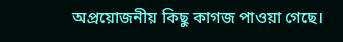অপ্রয়োজনীয় কিছু কাগজ পাওয়া গেছে।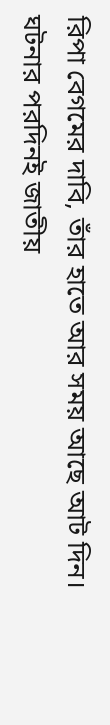রিপা বেগমের দাবি, তাঁর হাতে আর সময় আছে আট দিন। ঘটনার পরদিনই জাতীয়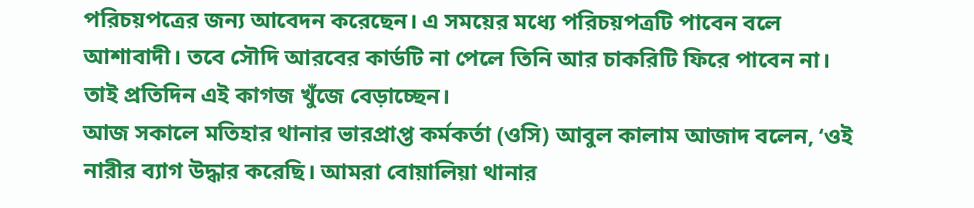পরিচয়পত্রের জন্য আবেদন করেছেন। এ সময়ের মধ্যে পরিচয়পত্রটি পাবেন বলে আশাবাদী। তবে সৌদি আরবের কার্ডটি না পেলে তিনি আর চাকরিটি ফিরে পাবেন না। তাই প্রতিদিন এই কাগজ খুঁজে বেড়াচ্ছেন।
আজ সকালে মতিহার থানার ভারপ্রাপ্ত কর্মকর্তা (ওসি) আবুল কালাম আজাদ বলেন, ‘ওই নারীর ব্যাগ উদ্ধার করেছি। আমরা বোয়ালিয়া থানার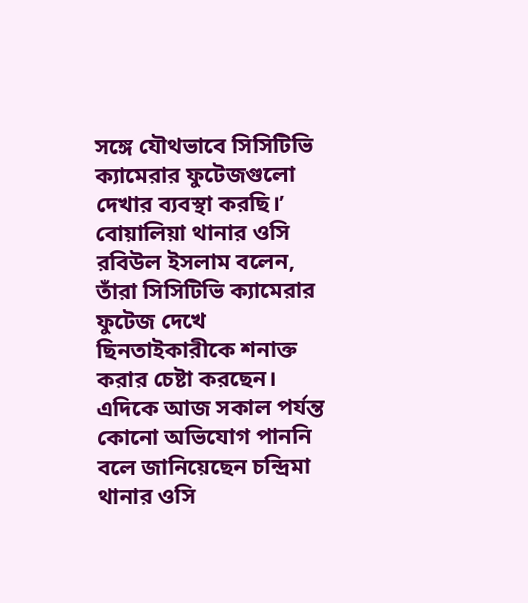সঙ্গে যৌথভাবে সিসিটিভি ক্যামেরার ফুটেজগুলো দেখার ব্যবস্থা করছি।’
বোয়ালিয়া থানার ওসি রবিউল ইসলাম বলেন, তাঁরা সিসিটিভি ক্যামেরার ফুটেজ দেখে ছিনতাইকারীকে শনাক্ত করার চেষ্টা করছেন।
এদিকে আজ সকাল পর্যন্ত কোনো অভিযোগ পাননি বলে জানিয়েছেন চন্দ্রিমা থানার ওসি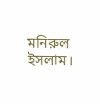মনিরুল ইসলাম।